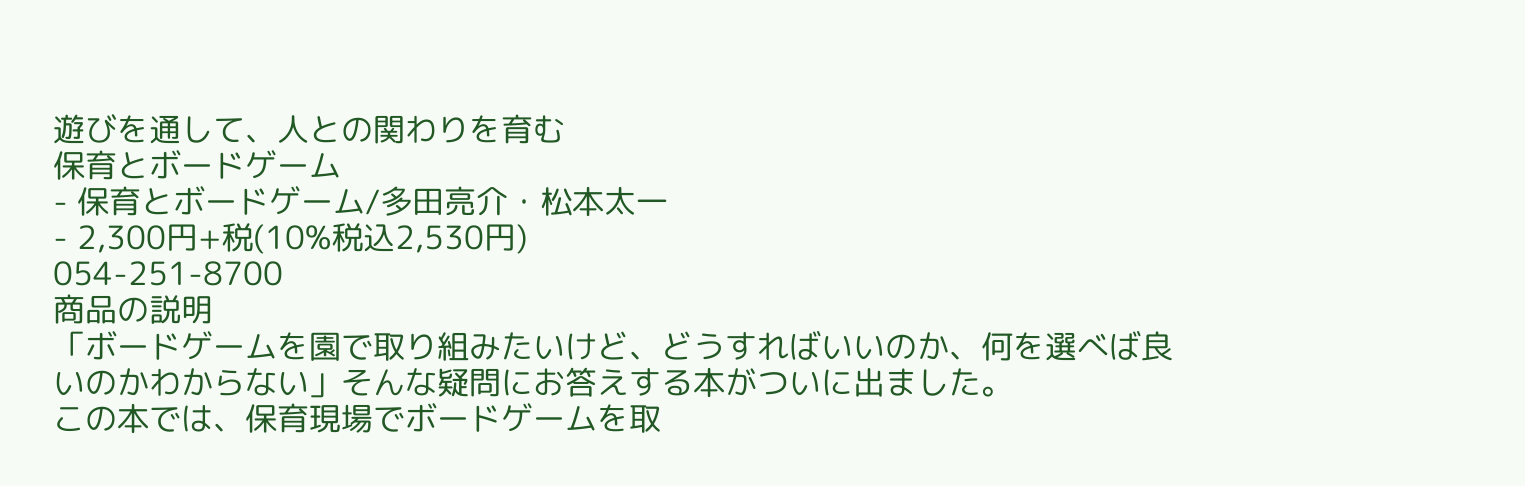遊びを通して、人との関わりを育む
保育とボードゲーム
- 保育とボードゲーム/多田亮介・松本太一
- 2,300円+税(10%税込2,530円)
054-251-8700
商品の説明
「ボードゲームを園で取り組みたいけど、どうすればいいのか、何を選べば良いのかわからない」そんな疑問にお答えする本がついに出ました。
この本では、保育現場でボードゲームを取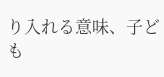り入れる意味、子ども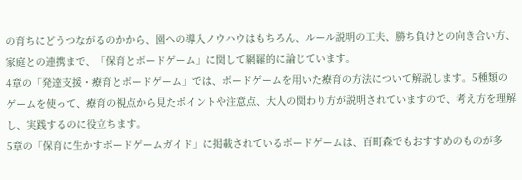の育ちにどうつながるのかから、園への導入ノウハウはもちろん、ルール説明の工夫、勝ち負けとの向き合い方、家庭との連携まで、「保育とボードゲーム」に関して網羅的に論じています。
4章の「発達支援・療育とボードゲーム」では、ボードゲームを用いた療育の方法について解説します。5種類のゲームを使って、療育の視点から見たポイントや注意点、大人の関わり方が説明されていますので、考え方を理解し、実践するのに役立ちます。
5章の「保育に生かすボードゲームガイド」に掲載されているボードゲームは、百町森でもおすすめのものが多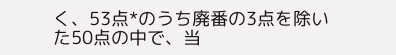く、53点*のうち廃番の3点を除いた50点の中で、当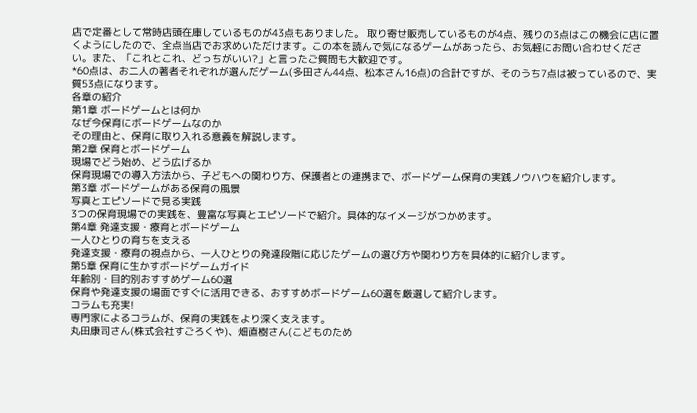店で定番として常時店頭在庫しているものが43点もありました。 取り寄せ販売しているものが4点、残りの3点はこの機会に店に置くようにしたので、全点当店でお求めいただけます。この本を読んで気になるゲームがあったら、お気軽にお問い合わせください。また、「これとこれ、どっちがいい?」と言ったご質問も大歓迎です。
*60点は、お二人の著者それぞれが選んだゲーム(多田さん44点、松本さん16点)の合計ですが、そのうち7点は被っているので、実質53点になります。
各章の紹介
第1章 ボードゲームとは何か
なぜ今保育にボードゲームなのか
その理由と、保育に取り入れる意義を解説します。
第2章 保育とボードゲーム
現場でどう始め、どう広げるか
保育現場での導入方法から、子どもへの関わり方、保護者との連携まで、ボードゲーム保育の実践ノウハウを紹介します。
第3章 ボードゲームがある保育の風景
写真とエピソードで見る実践
3つの保育現場での実践を、豊富な写真とエピソードで紹介。具体的なイメージがつかめます。
第4章 発達支援・療育とボードゲーム
一人ひとりの育ちを支える
発達支援・療育の視点から、一人ひとりの発達段階に応じたゲームの選び方や関わり方を具体的に紹介します。
第5章 保育に生かすボードゲームガイド
年齢別・目的別おすすめゲーム60選
保育や発達支援の場面ですぐに活用できる、おすすめボードゲーム60選を厳選して紹介します。
コラムも充実!
専門家によるコラムが、保育の実践をより深く支えます。
丸田康司さん(株式会社すごろくや)、畑直樹さん(こどものため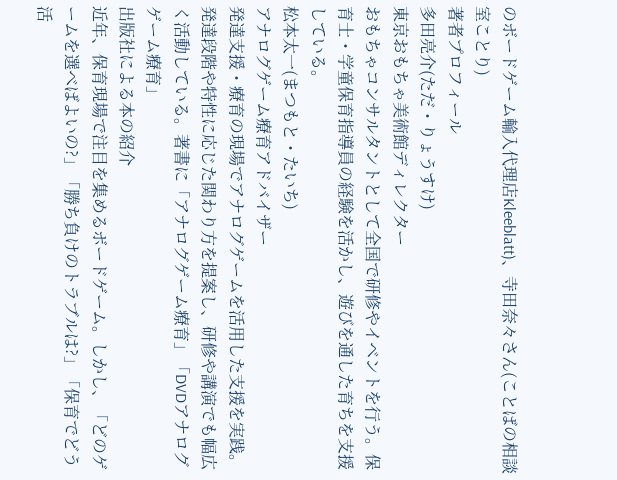のボードゲーム輸入代理店Kleeblatt)、寺田奈々さん(ことばの相談室ことり)
著者プロフィール
多田亮介(ただ・りょうすけ)
東京おもちゃ美術館ディレクター
おもちゃコンサルタントとして全国で研修やイベントを行う。保育士・学童保育指導員の経験を活かし、遊びを通した育ちを支援している。
松本太一(まつもと・たいち)
アナログゲーム療育アドバイザー
発達支援・療育の現場でアナログゲームを活用した支援を実践。発達段階や特性に応じた関わり方を提案し、研修や講演でも幅広く活動している。著書に「アナログゲーム療育」「DVDアナログゲーム療育」
出版社による本の紹介
近年、保育現場で注目を集めるボードゲーム。しかし、「どのゲームを選べばよいの?」「勝ち負けのトラブルは?」「保育でどう活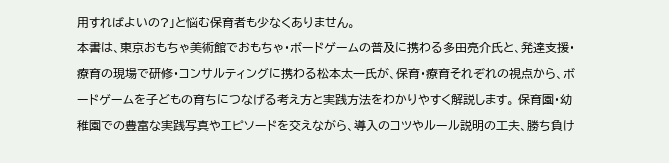用すればよいの?」と悩む保育者も少なくありません。
本書は、東京おもちゃ美術館でおもちゃ・ボードゲームの普及に携わる多田亮介氏と、発達支援・療育の現場で研修・コンサルティングに携わる松本太一氏が、保育・療育それぞれの視点から、ボードゲームを子どもの育ちにつなげる考え方と実践方法をわかりやすく解説します。 保育園・幼稚園での豊富な実践写真やエピソードを交えながら、導入のコツやルール説明の工夫、勝ち負け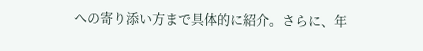への寄り添い方まで具体的に紹介。さらに、年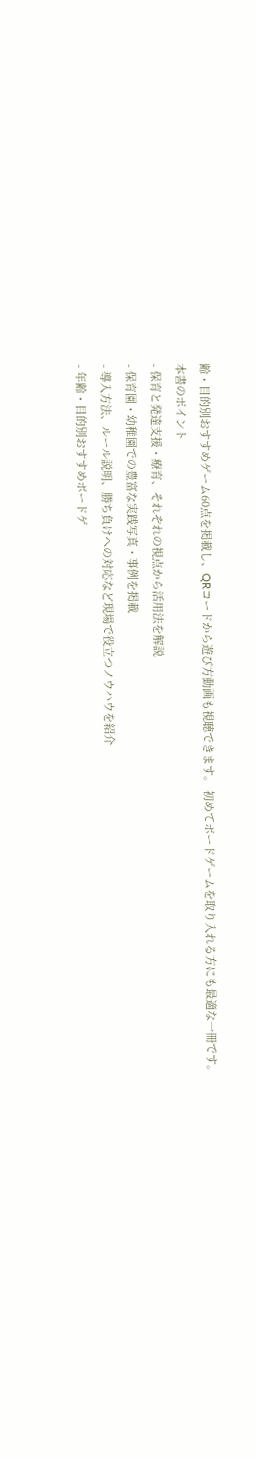齢・目的別おすすめゲーム60点を掲載し、QRコードから遊び方動画も視聴できます。 初めてボードゲームを取り入れる方にも最適な一冊です。
本書のポイント
- 保育と発達支援・療育、それぞれの視点から活用法を解説
- 保育園・幼稚園での豊富な実践写真・事例を掲載
- 導入方法、ルール説明、勝ち負けへの対応など現場で役立つノウハウを紹介
- 年齢・目的別おすすめボードゲ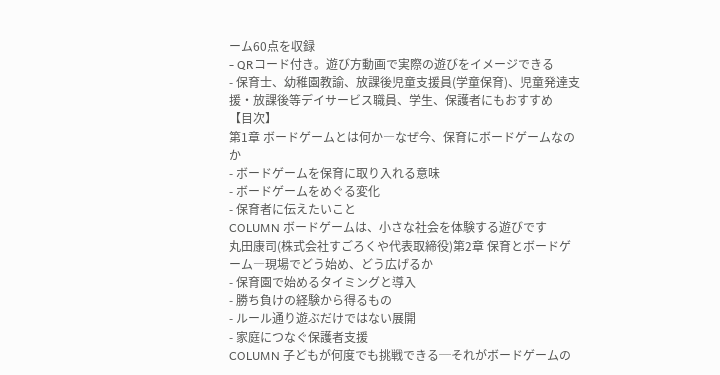ーム60点を収録
- QRコード付き。遊び方動画で実際の遊びをイメージできる
- 保育士、幼稚園教諭、放課後児童支援員(学童保育)、児童発達支援・放課後等デイサービス職員、学生、保護者にもおすすめ
【目次】
第1章 ボードゲームとは何か―なぜ今、保育にボードゲームなのか
- ボードゲームを保育に取り入れる意味
- ボードゲームをめぐる変化
- 保育者に伝えたいこと
COLUMN ボードゲームは、小さな社会を体験する遊びです
丸田康司(株式会社すごろくや代表取締役)第2章 保育とボードゲーム―現場でどう始め、どう広げるか
- 保育園で始めるタイミングと導入
- 勝ち負けの経験から得るもの
- ルール通り遊ぶだけではない展開
- 家庭につなぐ保護者支援
COLUMN 子どもが何度でも挑戦できる─それがボードゲームの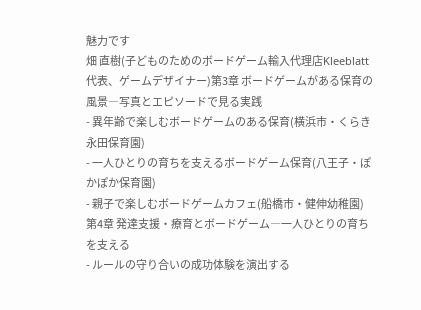魅力です
畑 直樹(子どものためのボードゲーム輸入代理店Kleeblatt代表、ゲームデザイナー)第3章 ボードゲームがある保育の風景―写真とエピソードで見る実践
- 異年齢で楽しむボードゲームのある保育(横浜市・くらき永田保育園)
- 一人ひとりの育ちを支えるボードゲーム保育(八王子・ぽかぽか保育園)
- 親子で楽しむボードゲームカフェ(船橋市・健伸幼稚園)
第4章 発達支援・療育とボードゲーム―一人ひとりの育ちを支える
- ルールの守り合いの成功体験を演出する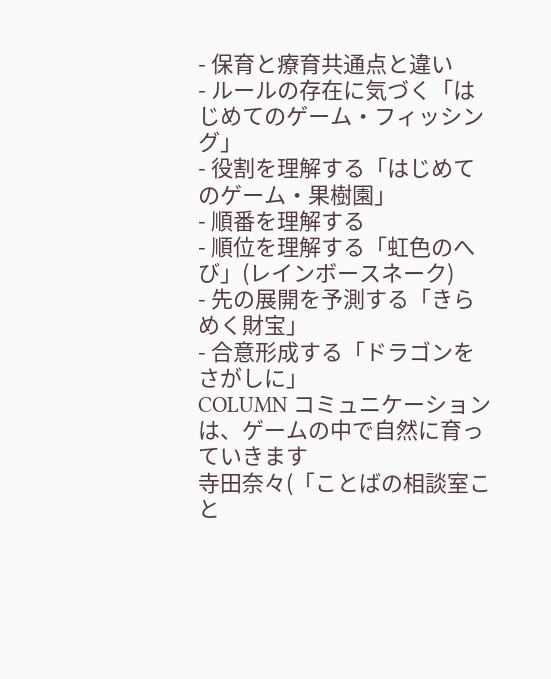- 保育と療育共通点と違い
- ルールの存在に気づく「はじめてのゲーム・フィッシング」
- 役割を理解する「はじめてのゲーム・果樹園」
- 順番を理解する
- 順位を理解する「虹色のへび」(レインボースネーク)
- 先の展開を予測する「きらめく財宝」
- 合意形成する「ドラゴンをさがしに」
COLUMN コミュニケーションは、ゲームの中で自然に育っていきます
寺田奈々(「ことばの相談室こと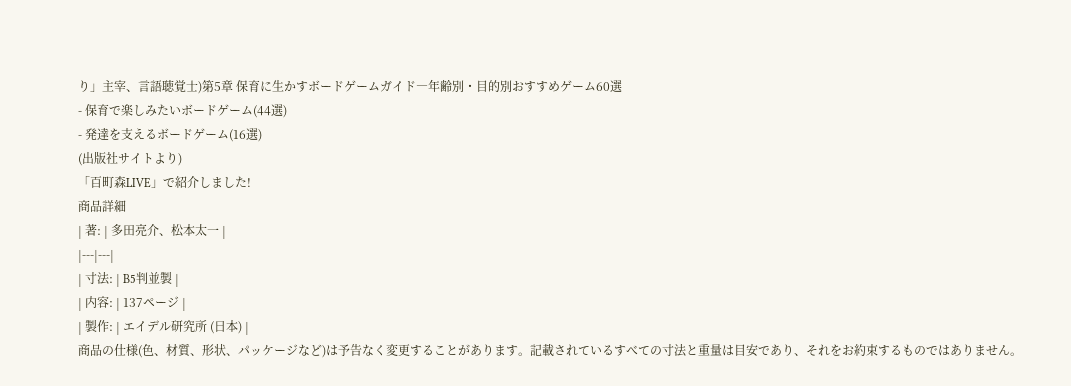り」主宰、言語聴覚士)第5章 保育に生かすボードゲームガイド―年齢別・目的別おすすめゲーム60選
- 保育で楽しみたいボードゲーム(44選)
- 発達を支えるボードゲーム(16選)
(出版社サイトより)
「百町森LIVE」で紹介しました!
商品詳細
| 著: | 多田亮介、松本太一 |
|---|---|
| 寸法: | B5判並製 |
| 内容: | 137ページ |
| 製作: | エイデル研究所 (日本) |
商品の仕様(色、材質、形状、パッケージなど)は予告なく変更することがあります。記載されているすべての寸法と重量は目安であり、それをお約束するものではありません。